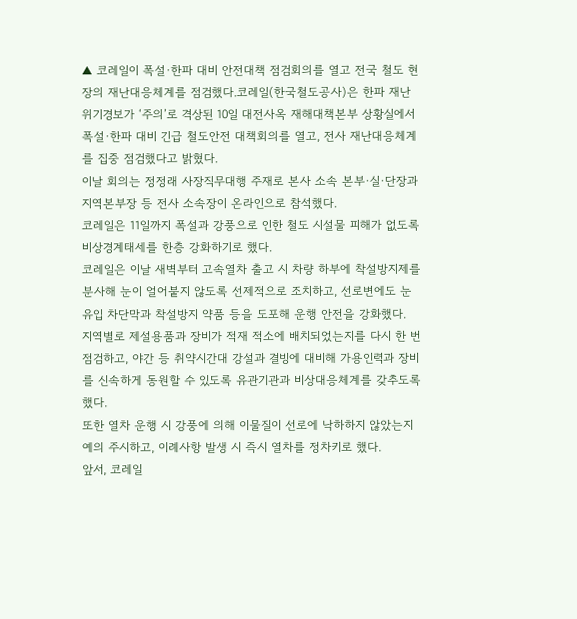▲ 코레일이 폭설·한파 대비 안전대책 점검회의를 열고 전국 철도 현장의 재난대응체계를 점검했다.코레일(한국철도공사)은 한파 재난 위기경보가 ‘주의’로 격상된 10일 대전사옥 재해대책본부 상황실에서 폭설·한파 대비 긴급 철도안전 대책회의를 열고, 전사 재난대응체계를 집중 점검했다고 밝혔다.
이날 회의는 정정래 사장직무대행 주재로 본사 소속 본부·실·단장과 지역본부장 등 전사 소속장이 온라인으로 참석했다.
코레일은 11일까지 폭설과 강풍으로 인한 철도 시설물 피해가 없도록 비상경계태세를 한층 강화하기로 했다.
코레일은 이날 새벽부터 고속열차 출고 시 차량 하부에 착설방지제를 분사해 눈이 얼어붙지 않도록 선제적으로 조치하고, 선로변에도 눈 유입 차단막과 착설방지 약품 등을 도포해 운행 안전을 강화했다.
지역별로 제설용품과 장비가 적재 적소에 배치되었는지를 다시 한 번 점검하고, 야간 등 취약시간대 강설과 결빙에 대비해 가용인력과 장비를 신속하게 동원할 수 있도록 유관기관과 비상대응체계를 갖추도록 했다.
또한 열차 운행 시 강풍에 의해 이물질이 선로에 낙하하지 않았는지 예의 주시하고, 이례사항 발생 시 즉시 열차를 정차키로 했다.
앞서, 코레일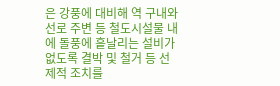은 강풍에 대비해 역 구내와 선로 주변 등 철도시설물 내에 돌풍에 흩날리는 설비가 없도록 결박 및 철거 등 선제적 조치를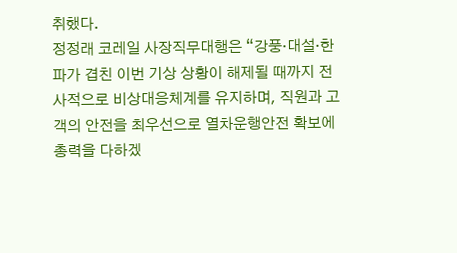취했다.
정정래 코레일 사장직무대행은 “강풍·대설·한파가 겹친 이번 기상 상황이 해제될 때까지 전사적으로 비상대응체계를 유지하며, 직원과 고객의 안전을 최우선으로 열차운행안전 확보에 총력을 다하겠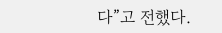다”고 전했다.